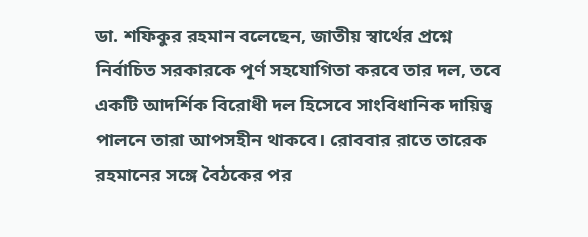ডা. শফিকুর রহমান বলেছেন, জাতীয় স্বার্থের প্রশ্নে নির্বাচিত সরকারকে পূর্ণ সহযোগিতা করবে তার দল, তবে একটি আদর্শিক বিরোধী দল হিসেবে সাংবিধানিক দায়িত্ব পালনে তারা আপসহীন থাকবে। রোববার রাতে তারেক রহমানের সঙ্গে বৈঠকের পর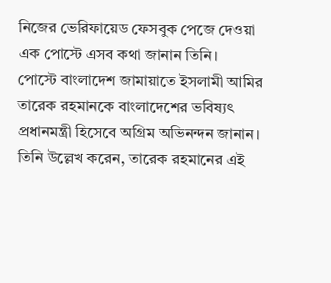নিজের ভেরিফায়েড ফেসবুক পেজে দেওয়া এক পোস্টে এসব কথা জানান তিনি।
পোস্টে বাংলাদেশ জামায়াতে ইসলামী আমির তারেক রহমানকে বাংলাদেশের ভবিষ্যৎ প্রধানমন্ত্রী হিসেবে অগ্রিম অভিনন্দন জানান। তিনি উল্লেখ করেন, তারেক রহমানের এই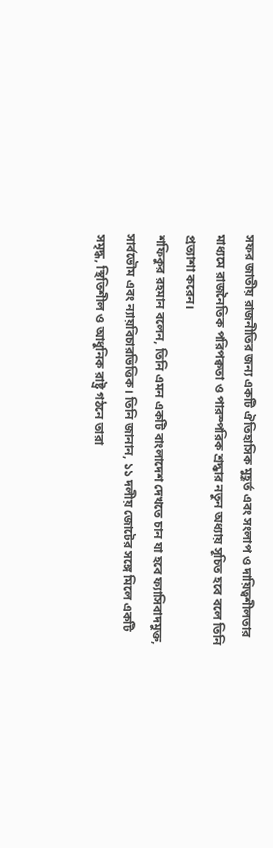সফর জাতীয় রাজনীতির জন্য একটি ঐতিহাসিক মুহূর্ত এবং সংলাপ ও দায়িত্বশীলতার মাধ্যমে রাজনৈতিক পরিপক্বতা ও পারস্পরিক শ্রদ্ধার নতুন অধ্যায় সূচিত হবে বলে তিনি প্রত্যাশা করেন।
শফিকুর রহমান বলেন, তিনি এমন একটি বাংলাদেশ দেখতে চান যা হবে ফ্যাসিবাদমুক্ত, সার্বভৌম এবং ন্যায়বিচারভিত্তিক। তিনি জানান, ১১ দলীয় জোটের সঙ্গে মিলে একটি সমৃদ্ধ, স্থিতিশীল ও আধুনিক রাষ্ট্র গঠনে তারা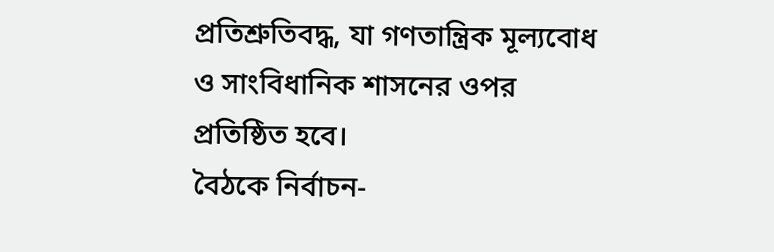প্রতিশ্রুতিবদ্ধ, যা গণতান্ত্রিক মূল্যবোধ ও সাংবিধানিক শাসনের ওপর প্রতিষ্ঠিত হবে।
বৈঠকে নির্বাচন-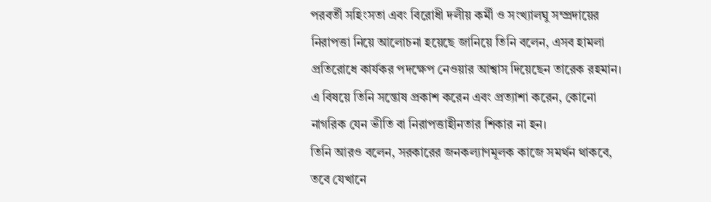পরবর্তী সহিংসতা এবং বিরোধী দলীয় কর্মী ও সংখ্যালঘু সম্প্রদায়ের নিরাপত্তা নিয়ে আলোচনা হয়েছে জানিয়ে তিনি বলেন, এসব হামলা প্রতিরোধে কার্যকর পদক্ষেপ নেওয়ার আশ্বাস দিয়েছেন তারেক রহমান। এ বিষয়ে তিনি সন্তোষ প্রকাশ করেন এবং প্রত্যাশা করেন, কোনো নাগরিক যেন ভীতি বা নিরাপত্তাহীনতার শিকার না হন।
তিনি আরও বলেন, সরকারের জনকল্যাণমূলক কাজে সমর্থন থাকবে, তবে যেখানে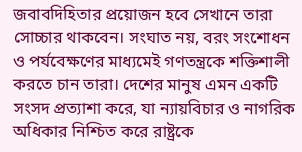জবাবদিহিতার প্রয়োজন হবে সেখানে তারা সোচ্চার থাকবেন। সংঘাত নয়, বরং সংশোধন ও পর্যবেক্ষণের মাধ্যমেই গণতন্ত্রকে শক্তিশালী করতে চান তারা। দেশের মানুষ এমন একটি সংসদ প্রত্যাশা করে, যা ন্যায়বিচার ও নাগরিক অধিকার নিশ্চিত করে রাষ্ট্রকে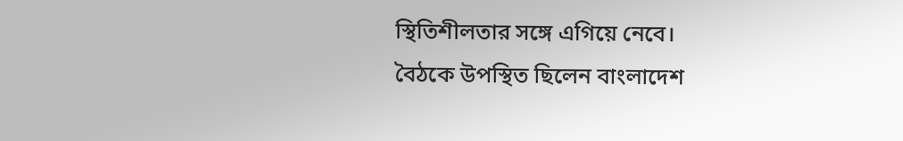স্থিতিশীলতার সঙ্গে এগিয়ে নেবে।
বৈঠকে উপস্থিত ছিলেন বাংলাদেশ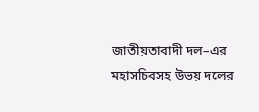জাতীয়তাবাদী দল–এর মহাসচিবসহ উভয় দলের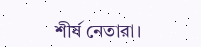শীর্ষ নেতারা।